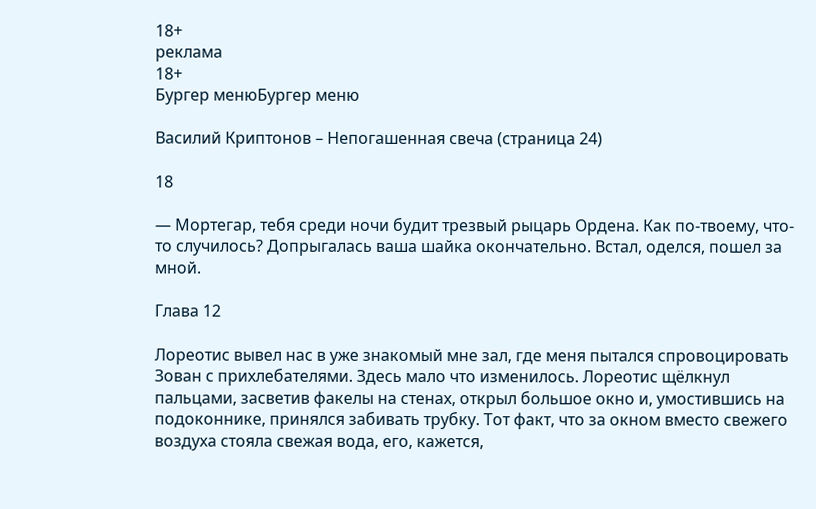18+
реклама
18+
Бургер менюБургер меню

Василий Криптонов – Непогашенная свеча (страница 24)

18

— Мортегар, тебя среди ночи будит трезвый рыцарь Ордена. Как по-твоему, что-то случилось? Допрыгалась ваша шайка окончательно. Встал, оделся, пошел за мной.

Глава 12

Лореотис вывел нас в уже знакомый мне зал, где меня пытался спровоцировать Зован с прихлебателями. Здесь мало что изменилось. Лореотис щёлкнул пальцами, засветив факелы на стенах, открыл большое окно и, умостившись на подоконнике, принялся забивать трубку. Тот факт, что за окном вместо свежего воздуха стояла свежая вода, его, кажется,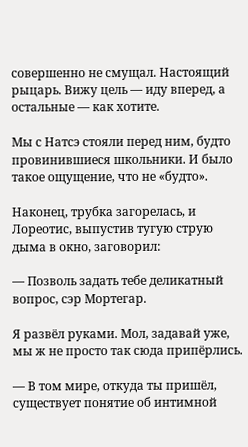совершенно не смущал. Настоящий рыцарь. Вижу цель — иду вперед, а остальные — как хотите.

Мы с Натсэ стояли перед ним, будто провинившиеся школьники. И было такое ощущение, что не «будто».

Наконец, трубка загорелась, и Лореотис, выпустив тугую струю дыма в окно, заговорил:

— Позволь задать тебе деликатный вопрос, сэр Мортегар.

Я развёл руками. Мол, задавай уже, мы ж не просто так сюда припёрлись.

— В том мире, откуда ты пришёл, существует понятие об интимной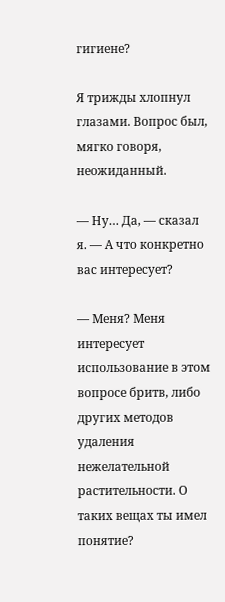гигиене?

Я трижды хлопнул глазами. Вопрос был, мягко говоря, неожиданный.

— Ну… Да, — сказал я. — А что конкретно вас интересует?

— Меня? Меня интересует использование в этом вопросе бритв, либо других методов удаления нежелательной растительности. О таких вещах ты имел понятие?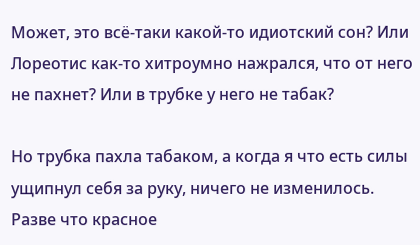Может, это всё-таки какой-то идиотский сон? Или Лореотис как-то хитроумно нажрался, что от него не пахнет? Или в трубке у него не табак?

Но трубка пахла табаком, а когда я что есть силы ущипнул себя за руку, ничего не изменилось. Разве что красное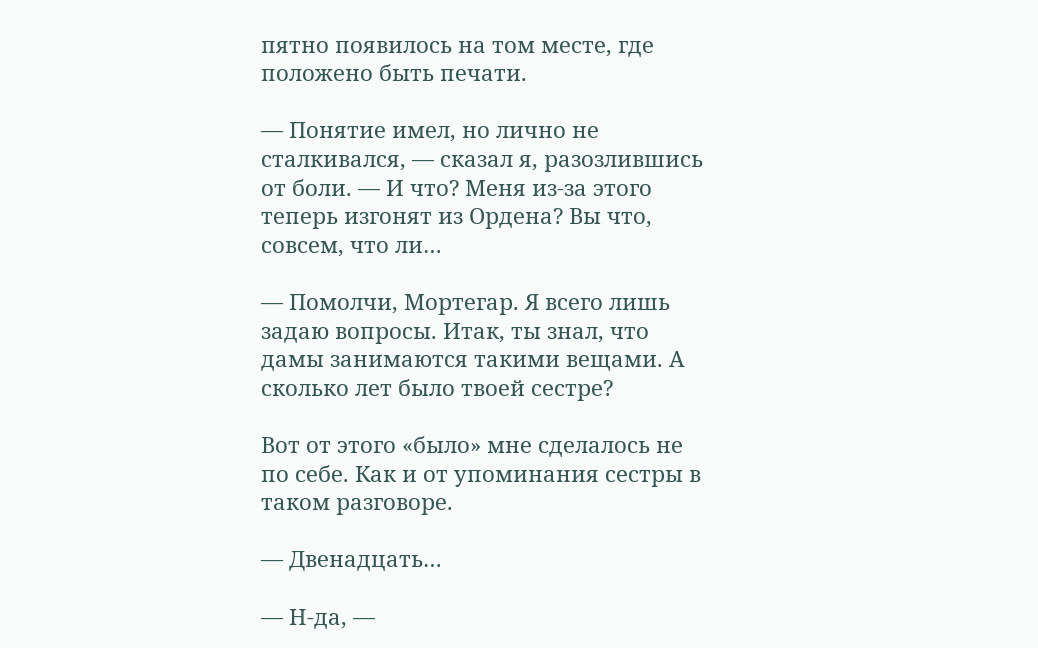пятно появилось на том месте, где положено быть печати.

— Понятие имел, но лично не сталкивался, — сказал я, разозлившись от боли. — И что? Меня из-за этого теперь изгонят из Ордена? Вы что, совсем, что ли…

— Помолчи, Мортегар. Я всего лишь задаю вопросы. Итак, ты знал, что дамы занимаются такими вещами. А сколько лет было твоей сестре?

Вот от этого «было» мне сделалось не по себе. Как и от упоминания сестры в таком разговоре.

— Двенадцать…

— Н-да, —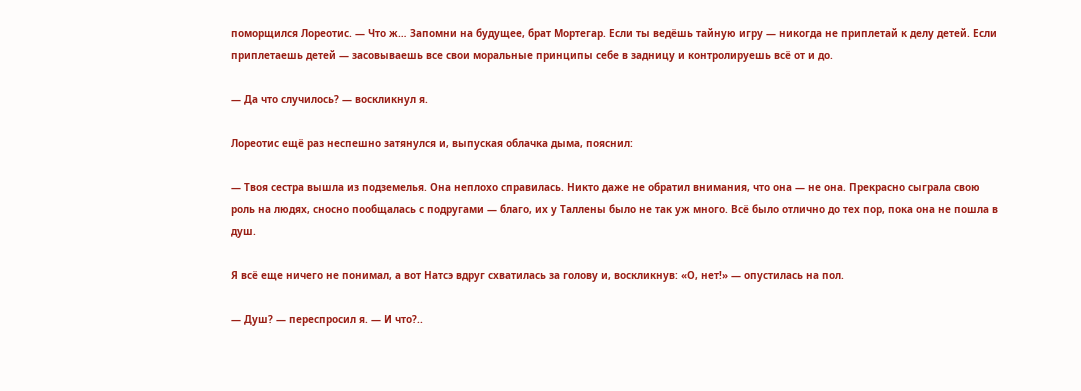поморщился Лореотис. — Что ж… Запомни на будущее, брат Мортегар. Если ты ведёшь тайную игру — никогда не приплетай к делу детей. Если приплетаешь детей — засовываешь все свои моральные принципы себе в задницу и контролируешь всё от и до.

— Да что случилось? — воскликнул я.

Лореотис ещё раз неспешно затянулся и, выпуская облачка дыма, пояснил:

— Твоя сестра вышла из подземелья. Она неплохо справилась. Никто даже не обратил внимания, что она — не она. Прекрасно сыграла свою роль на людях, сносно пообщалась с подругами — благо, их у Таллены было не так уж много. Всё было отлично до тех пор, пока она не пошла в душ.

Я всё еще ничего не понимал, а вот Натсэ вдруг схватилась за голову и, воскликнув: «О, нет!» — опустилась на пол.

— Душ? — переспросил я. — И что?..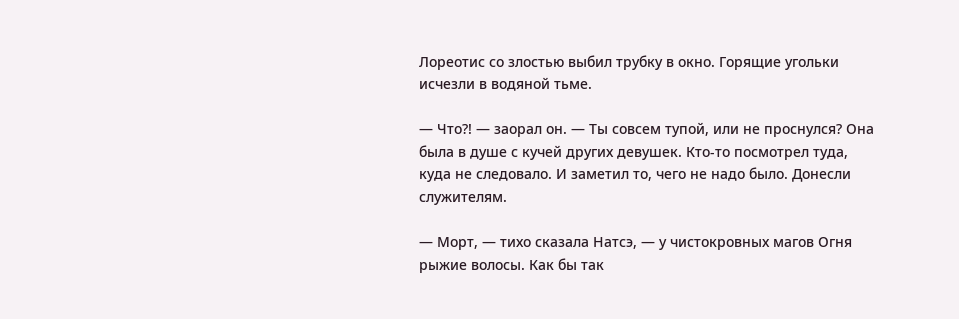Лореотис со злостью выбил трубку в окно. Горящие угольки исчезли в водяной тьме.

— Что?! — заорал он. — Ты совсем тупой, или не проснулся? Она была в душе с кучей других девушек. Кто-то посмотрел туда, куда не следовало. И заметил то, чего не надо было. Донесли служителям.

— Морт, — тихо сказала Натсэ, — у чистокровных магов Огня рыжие волосы. Как бы так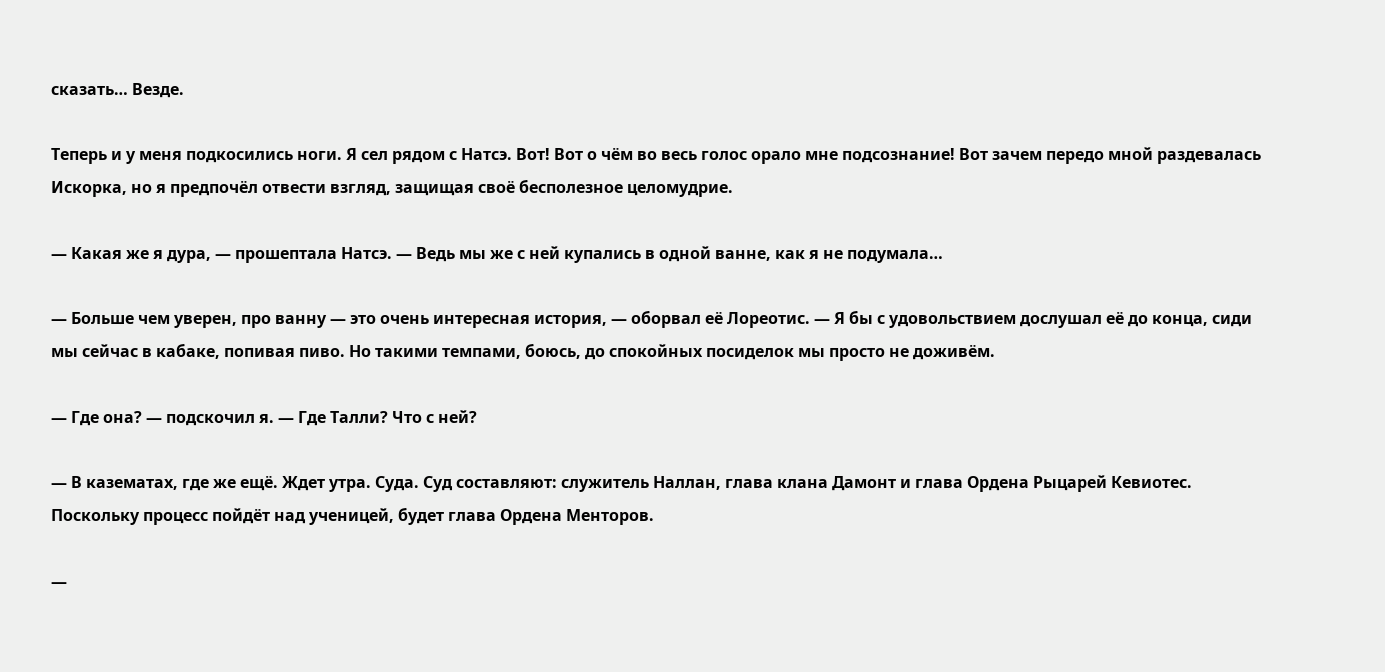сказать… Везде.

Теперь и у меня подкосились ноги. Я сел рядом с Натсэ. Вот! Вот о чём во весь голос орало мне подсознание! Вот зачем передо мной раздевалась Искорка, но я предпочёл отвести взгляд, защищая своё бесполезное целомудрие.

— Какая же я дура, — прошептала Натсэ. — Ведь мы же с ней купались в одной ванне, как я не подумала…

— Больше чем уверен, про ванну — это очень интересная история, — оборвал её Лореотис. — Я бы с удовольствием дослушал её до конца, сиди мы сейчас в кабаке, попивая пиво. Но такими темпами, боюсь, до спокойных посиделок мы просто не доживём.

— Где она? — подскочил я. — Где Талли? Что с ней?

— В казематах, где же ещё. Ждет утра. Суда. Суд составляют: служитель Наллан, глава клана Дамонт и глава Ордена Рыцарей Кевиотес. Поскольку процесс пойдёт над ученицей, будет глава Ордена Менторов.

—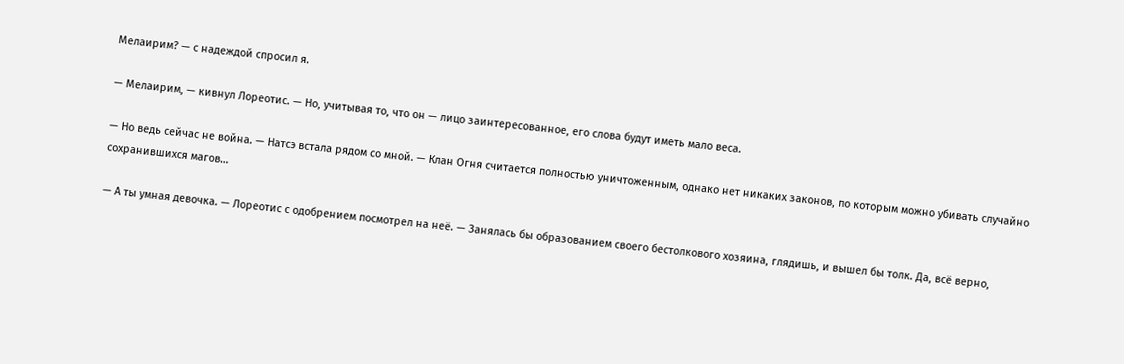Мелаирим? — с надеждой спросил я.

— Мелаирим, — кивнул Лореотис. — Но, учитывая то, что он — лицо заинтересованное, его слова будут иметь мало веса.

— Но ведь сейчас не война. — Натсэ встала рядом со мной. — Клан Огня считается полностью уничтоженным, однако нет никаких законов, по которым можно убивать случайно сохранившихся магов…

— А ты умная девочка. — Лореотис с одобрением посмотрел на неё. — Занялась бы образованием своего бестолкового хозяина, глядишь, и вышел бы толк. Да, всё верно,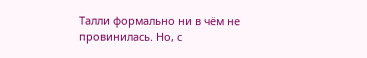Талли формально ни в чём не провинилась. Но, с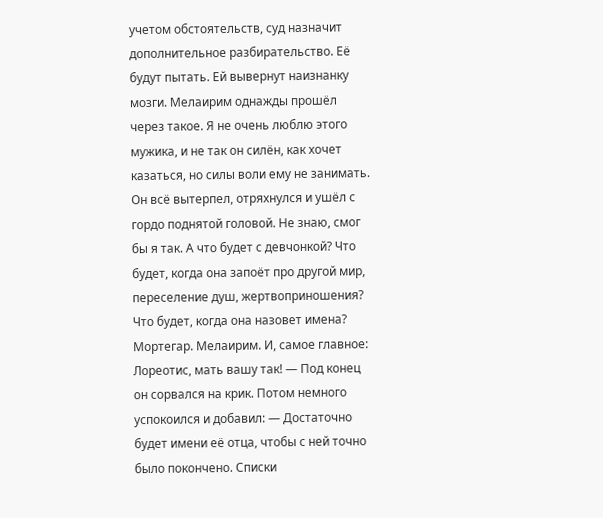учетом обстоятельств, суд назначит дополнительное разбирательство. Её будут пытать. Ей вывернут наизнанку мозги. Мелаирим однажды прошёл через такое. Я не очень люблю этого мужика, и не так он силён, как хочет казаться, но силы воли ему не занимать. Он всё вытерпел, отряхнулся и ушёл с гордо поднятой головой. Не знаю, смог бы я так. А что будет с девчонкой? Что будет, когда она запоёт про другой мир, переселение душ, жертвоприношения? Что будет, когда она назовет имена? Мортегар. Мелаирим. И, самое главное: Лореотис, мать вашу так! — Под конец он сорвался на крик. Потом немного успокоился и добавил: — Достаточно будет имени её отца, чтобы с ней точно было покончено. Списки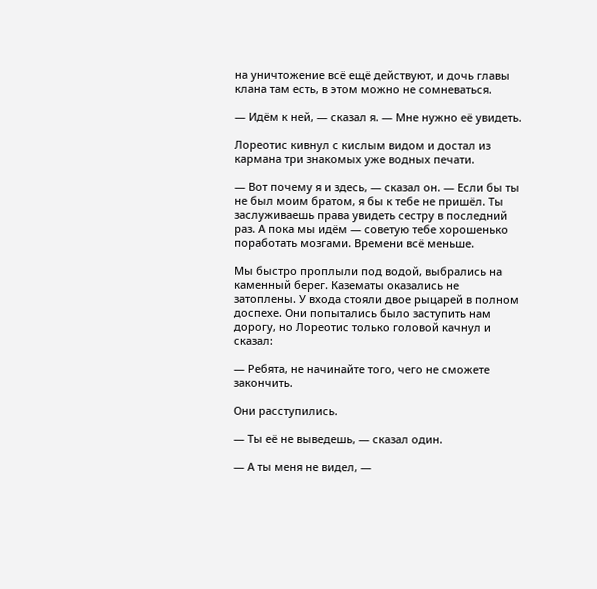на уничтожение всё ещё действуют, и дочь главы клана там есть, в этом можно не сомневаться.

— Идём к ней, — сказал я. — Мне нужно её увидеть.

Лореотис кивнул с кислым видом и достал из кармана три знакомых уже водных печати.

— Вот почему я и здесь, — сказал он. — Если бы ты не был моим братом, я бы к тебе не пришёл. Ты заслуживаешь права увидеть сестру в последний раз. А пока мы идём — советую тебе хорошенько поработать мозгами. Времени всё меньше.

Мы быстро проплыли под водой, выбрались на каменный берег. Казематы оказались не затоплены. У входа стояли двое рыцарей в полном доспехе. Они попытались было заступить нам дорогу, но Лореотис только головой качнул и сказал:

— Ребята, не начинайте того, чего не сможете закончить.

Они расступились.

— Ты её не выведешь, — сказал один.

— А ты меня не видел, —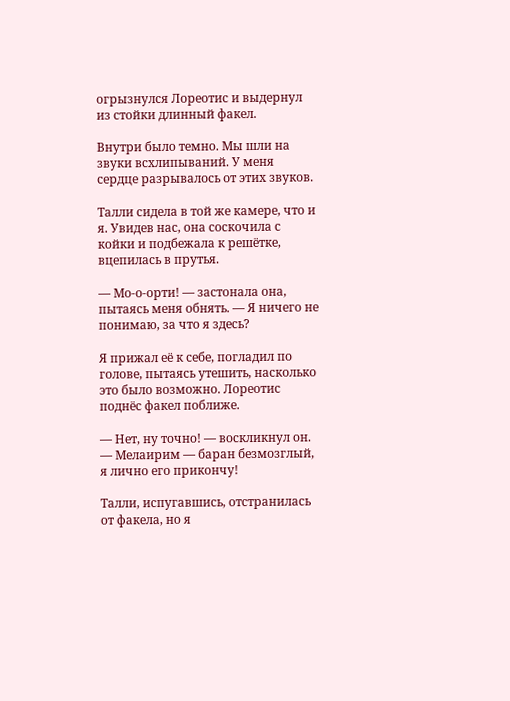огрызнулся Лореотис и выдернул из стойки длинный факел.

Внутри было темно. Мы шли на звуки всхлипываний. У меня сердце разрывалось от этих звуков.

Талли сидела в той же камере, что и я. Увидев нас, она соскочила с койки и подбежала к решётке, вцепилась в прутья.

— Мо-о-орти! — застонала она, пытаясь меня обнять. — Я ничего не понимаю, за что я здесь?

Я прижал её к себе, погладил по голове, пытаясь утешить, насколько это было возможно. Лореотис поднёс факел поближе.

— Нет, ну точно! — воскликнул он. — Мелаирим — баран безмозглый, я лично его прикончу!

Талли, испугавшись, отстранилась от факела, но я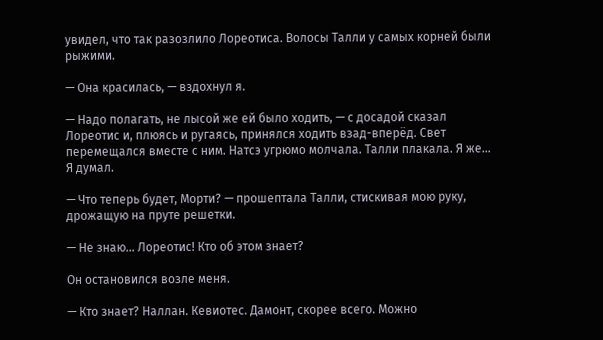увидел, что так разозлило Лореотиса. Волосы Талли у самых корней были рыжими.

— Она красилась, — вздохнул я.

— Надо полагать, не лысой же ей было ходить, — с досадой сказал Лореотис и, плюясь и ругаясь, принялся ходить взад-вперёд. Свет перемещался вместе с ним. Натсэ угрюмо молчала. Талли плакала. Я же… Я думал.

— Что теперь будет, Морти? — прошептала Талли, стискивая мою руку, дрожащую на пруте решетки.

— Не знаю… Лореотис! Кто об этом знает?

Он остановился возле меня.

— Кто знает? Наллан. Кевиотес. Дамонт, скорее всего. Можно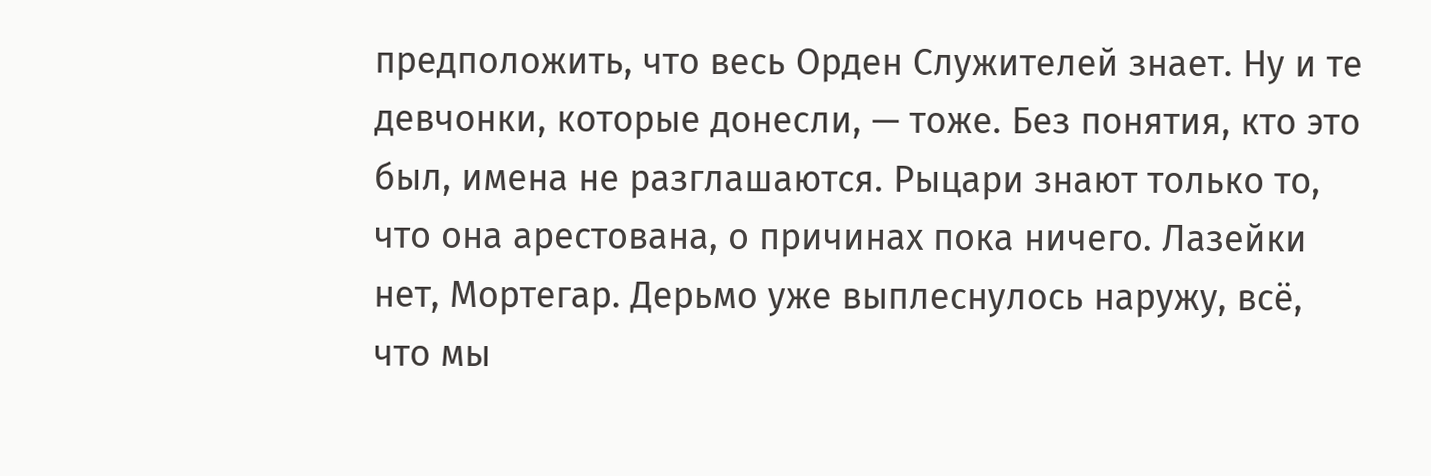предположить, что весь Орден Служителей знает. Ну и те девчонки, которые донесли, — тоже. Без понятия, кто это был, имена не разглашаются. Рыцари знают только то, что она арестована, о причинах пока ничего. Лазейки нет, Мортегар. Дерьмо уже выплеснулось наружу, всё, что мы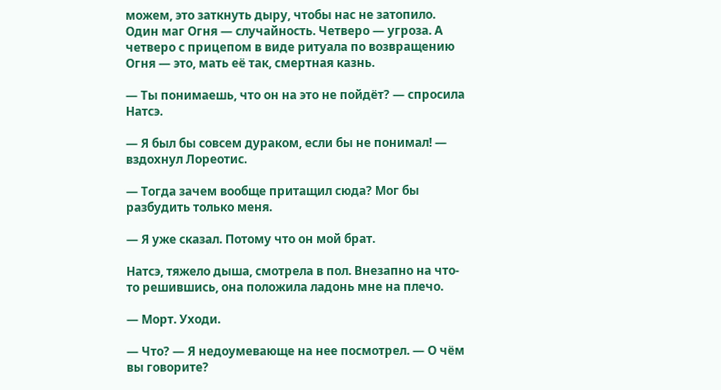можем, это заткнуть дыру, чтобы нас не затопило. Один маг Огня — случайность. Четверо — угроза. А четверо с прицепом в виде ритуала по возвращению Огня — это, мать её так, смертная казнь.

— Ты понимаешь, что он на это не пойдёт? — спросила Натсэ.

— Я был бы совсем дураком, если бы не понимал! — вздохнул Лореотис.

— Тогда зачем вообще притащил сюда? Мог бы разбудить только меня.

— Я уже сказал. Потому что он мой брат.

Натсэ, тяжело дыша, смотрела в пол. Внезапно на что-то решившись, она положила ладонь мне на плечо.

— Морт. Уходи.

— Что? — Я недоумевающе на нее посмотрел. — О чём вы говорите?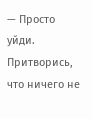— Просто уйди. Притворись, что ничего не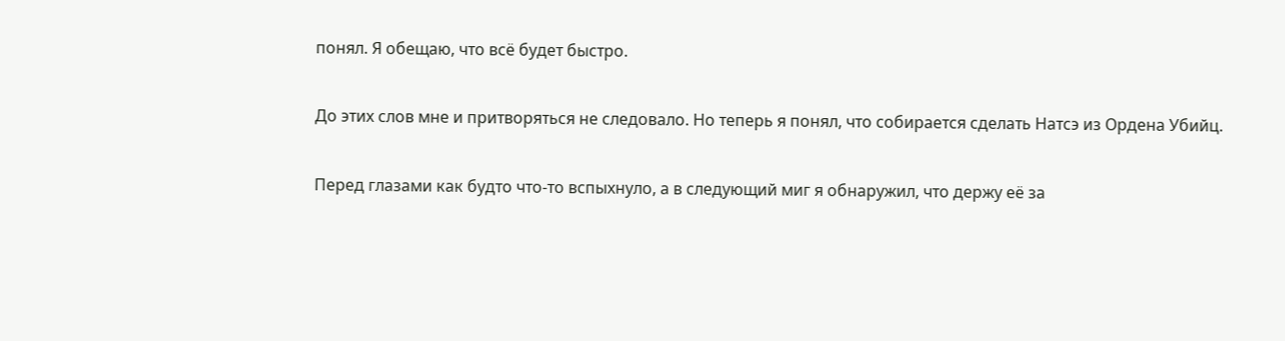понял. Я обещаю, что всё будет быстро.

До этих слов мне и притворяться не следовало. Но теперь я понял, что собирается сделать Натсэ из Ордена Убийц.

Перед глазами как будто что-то вспыхнуло, а в следующий миг я обнаружил, что держу её за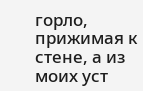горло, прижимая к стене, а из моих уст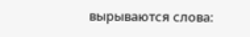вырываются слова: